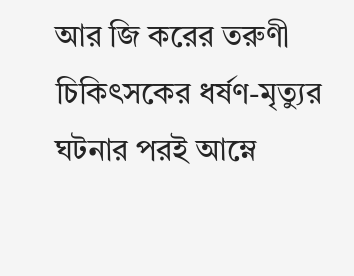আর জি করের তরুণী চিকিৎসকের ধর্ষণ-মৃত্যুর ঘটনার পরই আম্নে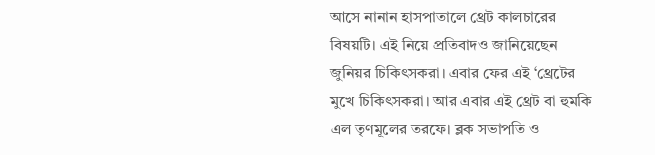আসে নানান হাসপাতালে থ্রেট কালচারের বিষয়টি। এই নিয়ে প্রতিবাদও জানিয়েছেন জুনিয়র চিকিৎসকরা। এবার ফের এই ‘থ্রেটের মুখে চিকিৎসকরা। আর এবার এই থ্রেট বা হুমকি এল তৃণমূলের তরফে। ব্লক সভাপতি ও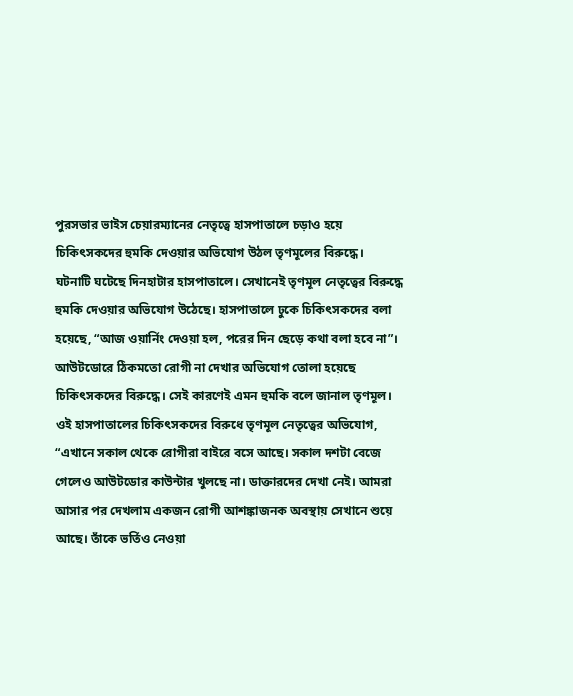পুরসভার ভাইস চেয়ারম্যানের নেতৃত্বে হাসপাতালে চড়াও হয়ে চিকিৎসকদের হুমকি দেওয়ার অভিযোগ উঠল তৃণমূলের বিরুদ্ধে।
ঘটনাটি ঘটেছে দিনহাটার হাসপাতালে। সেখানেই তৃণমূল নেতৃত্বের বিরুদ্ধে হুমকি দেওয়ার অভিযোগ উঠেছে। হাসপাতালে ঢুকে চিকিৎসকদের বলা হয়েছে, “আজ ওয়ার্নিং দেওয়া হল, পরের দিন ছেড়ে কথা বলা হবে না”। আউটডোরে ঠিকমতো রোগী না দেখার অভিযোগ তোলা হয়েছে চিকিৎসকদের বিরুদ্ধে। সেই কারণেই এমন হুমকি বলে জানাল তৃণমূল।
ওই হাসপাতালের চিকিৎসকদের বিরুধে তৃণমূল নেতৃত্বের অভিযোগ, “এখানে সকাল থেকে রোগীরা বাইরে বসে আছে। সকাল দশটা বেজে গেলেও আউটডোর কাউন্টার খুলছে না। ডাক্তারদের দেখা নেই। আমরা আসার পর দেখলাম একজন রোগী আশঙ্কাজনক অবস্থায় সেখানে শুয়ে আছে। তাঁকে ভর্তিও নেওয়া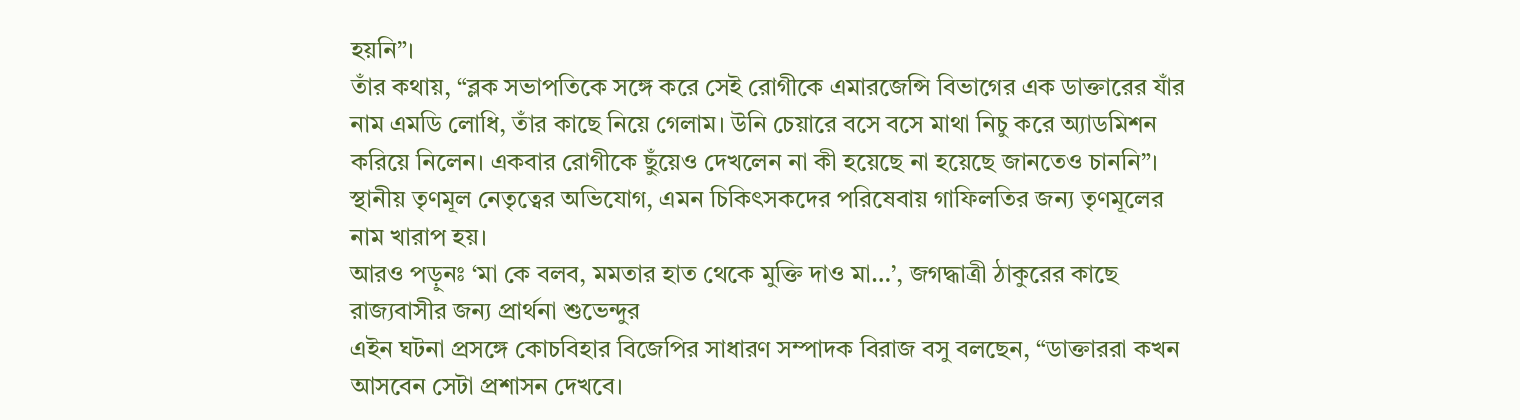হয়নি”।
তাঁর কথায়, “ব্লক সভাপতিকে সঙ্গে করে সেই রোগীকে এমারজেন্সি বিভাগের এক ডাক্তারের যাঁর নাম এমডি লোধি, তাঁর কাছে নিয়ে গেলাম। উনি চেয়ারে বসে বসে মাথা নিচু করে অ্যাডমিশন করিয়ে নিলেন। একবার রোগীকে ছুঁয়েও দেখলেন না কী হয়েছে না হয়েছে জানতেও চাননি”। স্থানীয় তৃণমূল নেতৃত্বের অভিযোগ, এমন চিকিৎসকদের পরিষেবায় গাফিলতির জন্য তৃণমূলের নাম খারাপ হয়।
আরও পড়ুনঃ ‘মা কে বলব, মমতার হাত থেকে মুক্তি দাও মা…’, জগদ্ধাত্রী ঠাকুরের কাছে রাজ্যবাসীর জন্য প্রার্থনা শুভেন্দুর
এইন ঘটনা প্রসঙ্গে কোচবিহার বিজেপির সাধারণ সম্পাদক বিরাজ বসু বলছেন, “ডাক্তাররা কখন আসবেন সেটা প্রশাসন দেখবে।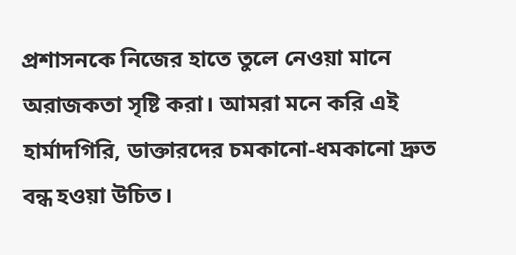প্রশাসনকে নিজের হাতে তুলে নেওয়া মানে অরাজকতা সৃষ্টি করা। আমরা মনে করি এই হার্মাদগিরি, ডাক্তারদের চমকানো-ধমকানো দ্রুত বন্ধ হওয়া উচিত।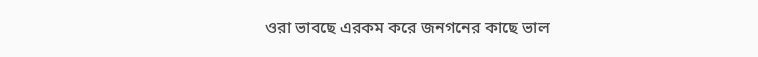ওরা ভাবছে এরকম করে জনগনের কাছে ভাল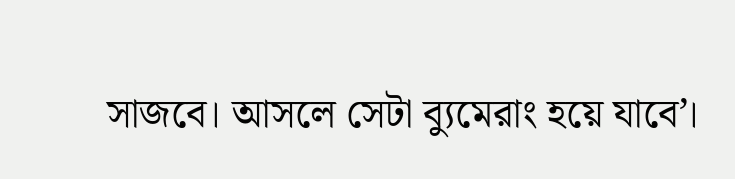সাজবে। আসলে সেটা ব্যুমেরাং হয়ে যাবে’।